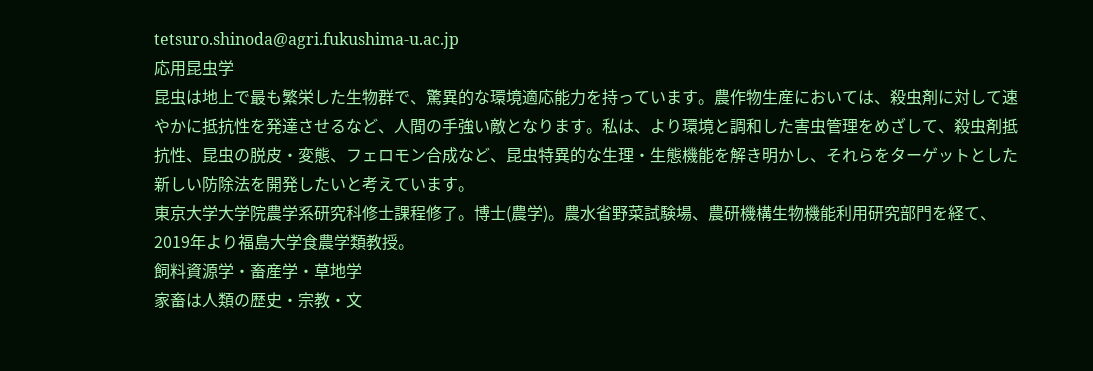tetsuro.shinoda@agri.fukushima-u.ac.jp
応用昆虫学
昆虫は地上で最も繁栄した生物群で、驚異的な環境適応能力を持っています。農作物生産においては、殺虫剤に対して速やかに抵抗性を発達させるなど、人間の手強い敵となります。私は、より環境と調和した害虫管理をめざして、殺虫剤抵抗性、昆虫の脱皮・変態、フェロモン合成など、昆虫特異的な生理・生態機能を解き明かし、それらをターゲットとした新しい防除法を開発したいと考えています。
東京大学大学院農学系研究科修士課程修了。博士(農学)。農水省野菜試験場、農研機構生物機能利用研究部門を経て、2019年より福島大学食農学類教授。
飼料資源学・畜産学・草地学
家畜は人類の歴史・宗教・文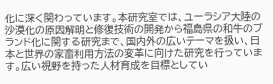化に深く関わっています。本研究室では、ユーラシア大陸の沙漠化の原因解明と修復技術の開発から福島県の和牛のブランド化に関する研究まで、国内外の広いテーマを扱い、日本と世界の家畜利用方法の変革に向けた研究を行っています。広い視野を持った人材育成を目標としてい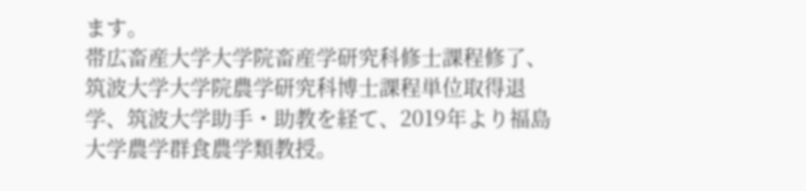ます。
帯広畜産大学大学院畜産学研究科修士課程修了、筑波大学大学院農学研究科博士課程単位取得退学、筑波大学助手・助教を経て、2019年より福島大学農学群食農学類教授。